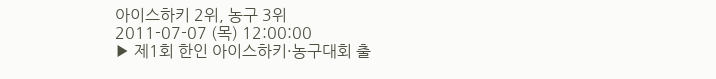아이스하키 2위, 농구 3위
2011-07-07 (목) 12:00:00
▶ 제1회 한인 아이스하키·농구대회 출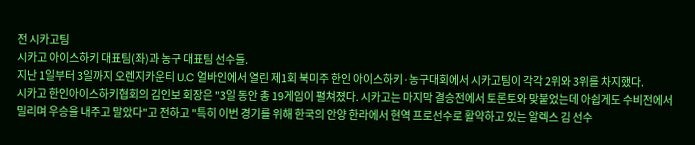전 시카고팀
시카고 아이스하키 대표팀(좌)과 농구 대표팀 선수들.
지난 1일부터 3일까지 오렌지카운티 U.C 얼바인에서 열린 제1회 북미주 한인 아이스하키·농구대회에서 시카고팀이 각각 2위와 3위를 차지했다.
시카고 한인아이스하키협회의 김인보 회장은 "3일 동안 총 19게임이 펼쳐졌다. 시카고는 마지막 결승전에서 토론토와 맞붙었는데 아쉽게도 수비전에서 밀리며 우승을 내주고 말았다"고 전하고 "특히 이번 경기를 위해 한국의 안양 한라에서 현역 프로선수로 활약하고 있는 알렉스 김 선수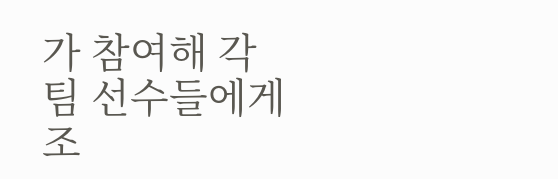가 참여해 각 팀 선수들에게 조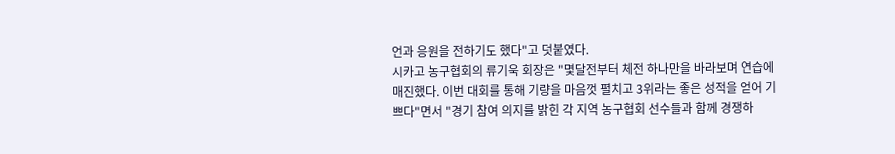언과 응원을 전하기도 했다"고 덧붙였다.
시카고 농구협회의 류기욱 회장은 "몇달전부터 체전 하나만을 바라보며 연습에 매진했다. 이번 대회를 통해 기량을 마음껏 펼치고 3위라는 좋은 성적을 얻어 기쁘다"면서 "경기 참여 의지를 밝힌 각 지역 농구협회 선수들과 함께 경쟁하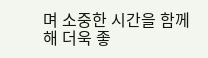며 소중한 시간을 함께 해 더욱 좋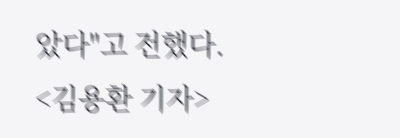았다"고 전했다.
<김용환 기자>